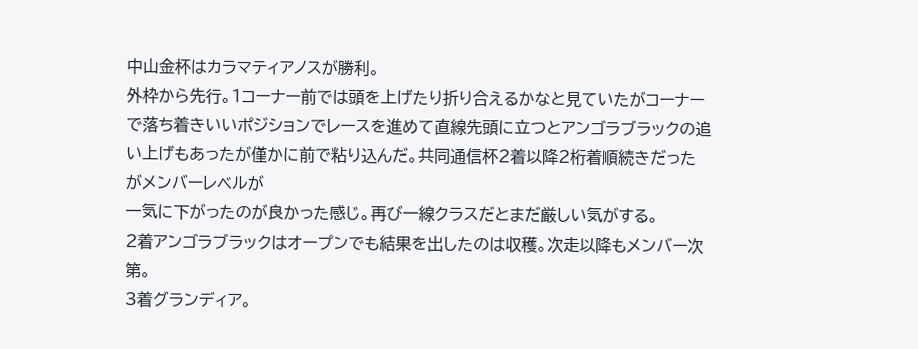中山金杯はカラマティアノスが勝利。
外枠から先行。1コーナー前では頭を上げたり折り合えるかなと見ていたがコーナーで落ち着きいいポジションでレースを進めて直線先頭に立つとアンゴラブラックの追い上げもあったが僅かに前で粘り込んだ。共同通信杯2着以降2桁着順続きだったがメンバーレベルが
一気に下がったのが良かった感じ。再び一線クラスだとまだ厳しい気がする。
2着アンゴラブラックはオープンでも結果を出したのは収穫。次走以降もメンバー次第。
3着グランディア。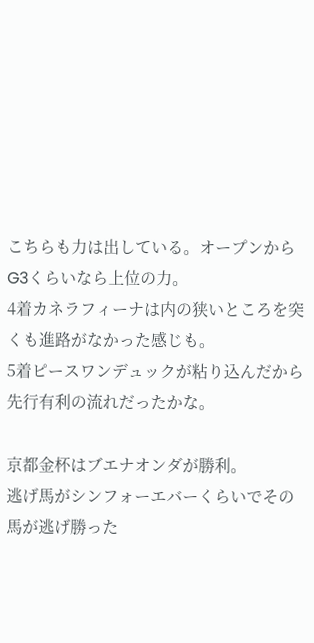こちらも力は出している。オープンからG3くらいなら上位の力。
4着カネラフィーナは内の狭いところを突くも進路がなかった感じも。
5着ピースワンデュックが粘り込んだから先行有利の流れだったかな。

京都金杯はブエナオンダが勝利。
逃げ馬がシンフォーエバーくらいでその馬が逃げ勝った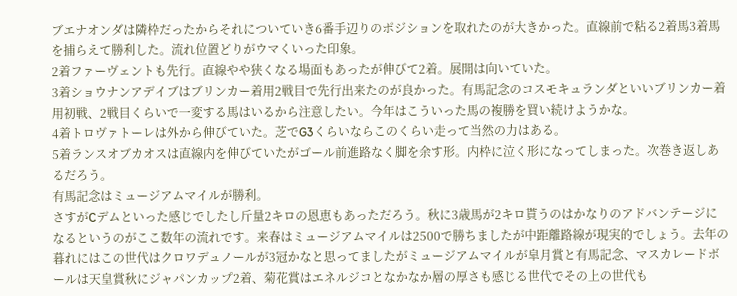ブエナオンダは隣枠だったからそれについていき6番手辺りのポジションを取れたのが大きかった。直線前で粘る2着馬3着馬を捕らえて勝利した。流れ位置どりがウマくいった印象。
2着ファーヴェントも先行。直線やや狭くなる場面もあったが伸びて2着。展開は向いていた。
3着ショウナンアデイブはブリンカー着用2戦目で先行出来たのが良かった。有馬記念のコスモキュランダといいブリンカー着用初戦、2戦目くらいで一変する馬はいるから注意したい。今年はこういった馬の複勝を買い続けようかな。
4着トロヴァトーレは外から伸びていた。芝でG3くらいならこのくらい走って当然の力はある。
5着ランスオブカオスは直線内を伸びていたがゴール前進路なく脚を余す形。内枠に泣く形になってしまった。次巻き返しあるだろう。
有馬記念はミュージアムマイルが勝利。
さすがCデムといった感じでしたし斤量2キロの恩恵もあっただろう。秋に3歳馬が2キロ貰うのはかなりのアドバンテージになるというのがここ数年の流れです。来春はミュージアムマイルは2500で勝ちましたが中距離路線が現実的でしょう。去年の暮れにはこの世代はクロワデュノールが3冠かなと思ってましたがミュージアムマイルが皐月賞と有馬記念、マスカレードボールは天皇賞秋にジャパンカップ2着、菊花賞はエネルジコとなかなか層の厚さも感じる世代でその上の世代も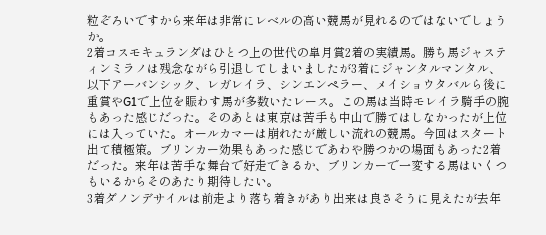粒ぞろいですから来年は非常にレベルの高い競馬が見れるのではないでしょうか。
2着コスモキュランダはひとつ上の世代の皐月賞2着の実績馬。勝ち馬ジャスティンミラノは残念ながら引退してしまいましたが3着にジャンタルマンタル、以下アーバンシック、レガレイラ、シンエンペラー、メイショウタバルら後に重賞やG1で上位を賑わす馬が多数いたレース。この馬は当時モレイラ騎手の腕もあった感じだった。そのあとは東京は苦手も中山で勝てはしなかったが上位には入っていた。オールカマーは崩れたが厳しい流れの競馬。今回はスタート出て積極策。ブリンカー効果もあった感じであわや勝つかの場面もあった2着だった。来年は苦手な舞台で好走できるか、ブリンカーで一変する馬はいくつもいるからそのあたり期待したい。
3着ダノンデサイルは前走より落ち着きがあり出来は良さそうに見えたが去年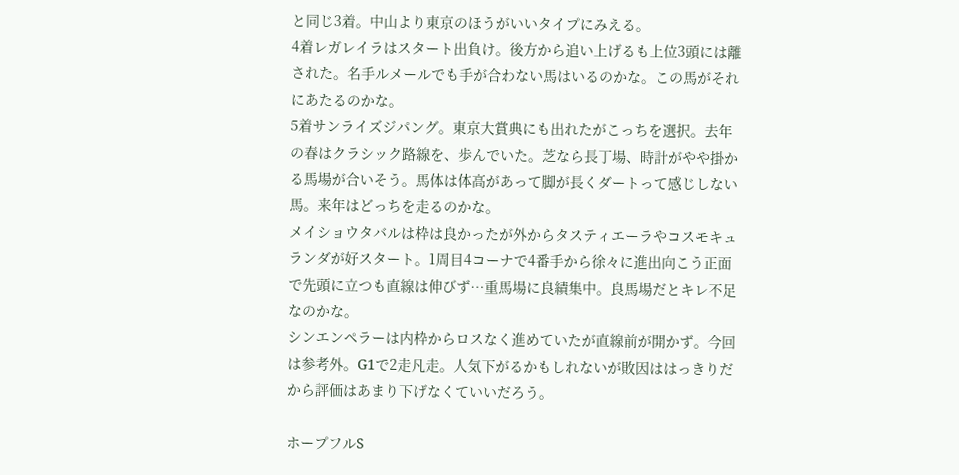と同じ3着。中山より東京のほうがいいタイプにみえる。
4着レガレイラはスタート出負け。後方から追い上げるも上位3頭には離された。名手ルメールでも手が合わない馬はいるのかな。この馬がそれにあたるのかな。
5着サンライズジパング。東京大賞典にも出れたがこっちを選択。去年の春はクラシック路線を、歩んでいた。芝なら長丁場、時計がやや掛かる馬場が合いそう。馬体は体高があって脚が長くダートって感じしない馬。来年はどっちを走るのかな。
メイショウタバルは枠は良かったが外からタスティエーラやコスモキュランダが好スタート。1周目4コーナで4番手から徐々に進出向こう正面で先頭に立つも直線は伸びず…重馬場に良績集中。良馬場だとキレ不足なのかな。
シンエンペラーは内枠からロスなく進めていたが直線前が開かず。今回は参考外。G1で2走凡走。人気下がるかもしれないが敗因ははっきりだから評価はあまり下げなくていいだろう。

ホープフルS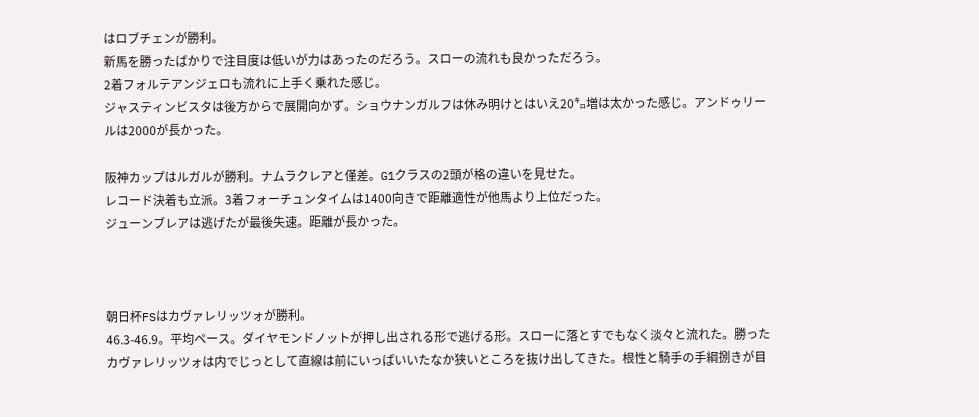はロブチェンが勝利。
新馬を勝ったばかりで注目度は低いが力はあったのだろう。スローの流れも良かっただろう。
2着フォルテアンジェロも流れに上手く乗れた感じ。
ジャスティンビスタは後方からで展開向かず。ショウナンガルフは休み明けとはいえ20㌔増は太かった感じ。アンドゥリールは2000が長かった。

阪神カップはルガルが勝利。ナムラクレアと僅差。G1クラスの2頭が格の違いを見せた。
レコード決着も立派。3着フォーチュンタイムは1400向きで距離適性が他馬より上位だった。
ジューンブレアは逃げたが最後失速。距離が長かった。



朝日杯FSはカヴァレリッツォが勝利。
46.3-46.9。平均ペース。ダイヤモンドノットが押し出される形で逃げる形。スローに落とすでもなく淡々と流れた。勝ったカヴァレリッツォは内でじっとして直線は前にいっぱいいたなか狭いところを抜け出してきた。根性と騎手の手綱捌きが目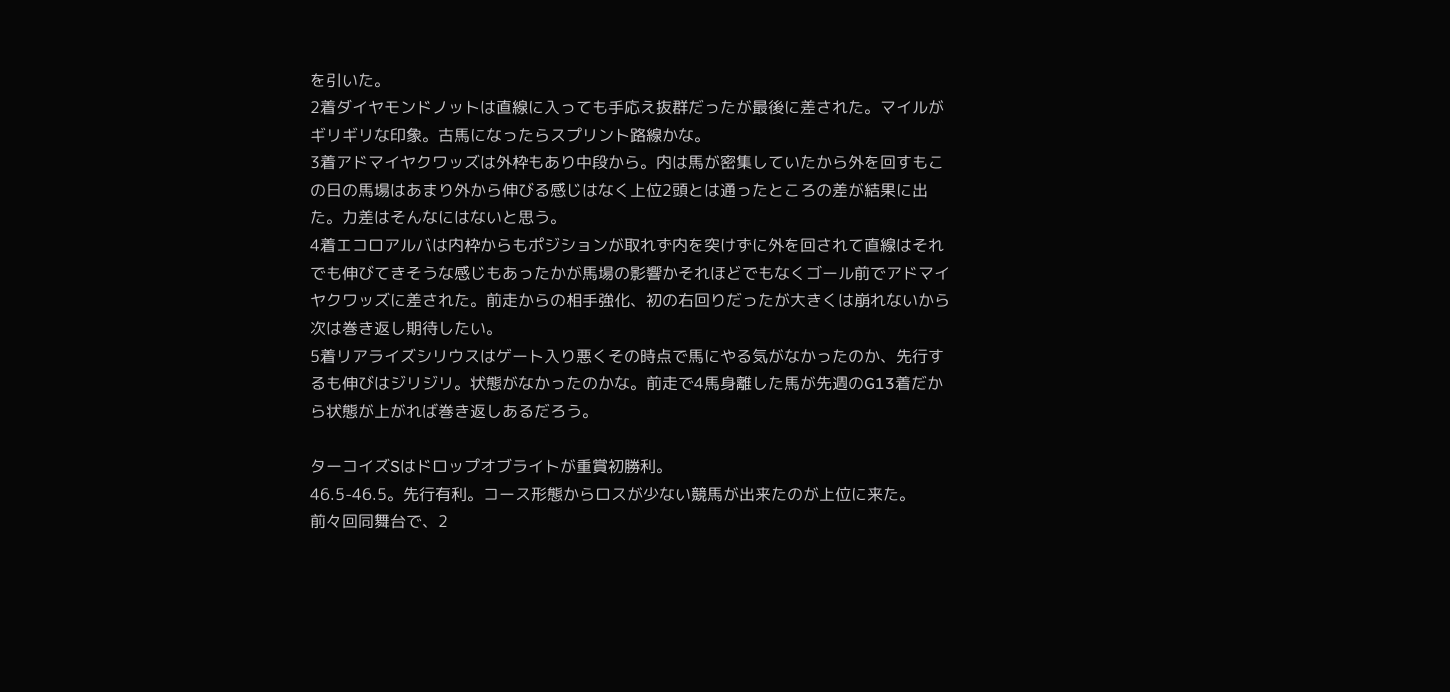を引いた。
2着ダイヤモンドノットは直線に入っても手応え抜群だったが最後に差された。マイルがギリギリな印象。古馬になったらスプリント路線かな。
3着アドマイヤクワッズは外枠もあり中段から。内は馬が密集していたから外を回すもこの日の馬場はあまり外から伸びる感じはなく上位2頭とは通ったところの差が結果に出た。力差はそんなにはないと思う。
4着エコロアルバは内枠からもポジションが取れず内を突けずに外を回されて直線はそれでも伸びてきそうな感じもあったかが馬場の影響かそれほどでもなくゴール前でアドマイヤクワッズに差された。前走からの相手強化、初の右回りだったが大きくは崩れないから次は巻き返し期待したい。
5着リアライズシリウスはゲート入り悪くその時点で馬にやる気がなかったのか、先行するも伸びはジリジリ。状態がなかったのかな。前走で4馬身離した馬が先週のG13着だから状態が上がれば巻き返しあるだろう。

ターコイズSはドロップオブライトが重賞初勝利。
46.5-46.5。先行有利。コース形態からロスが少ない競馬が出来たのが上位に来た。
前々回同舞台で、2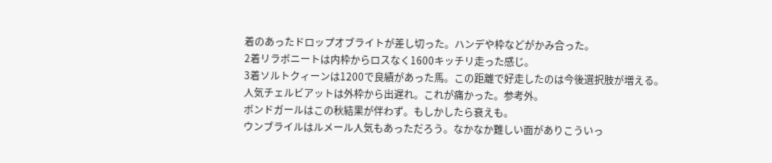着のあったドロップオブライトが差し切った。ハンデや枠などがかみ合った。
2着リラボニートは内枠からロスなく1600キッチリ走った感じ。
3着ソルトクィーンは1200で良績があった馬。この距離で好走したのは今後選択肢が増える。
人気チェルビアットは外枠から出遅れ。これが痛かった。参考外。
ボンドガールはこの秋結果が伴わず。もしかしたら衰えも。
ウンブライルはルメール人気もあっただろう。なかなか難しい面がありこういっ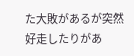た大敗があるが突然好走したりがあ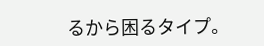るから困るタイプ。